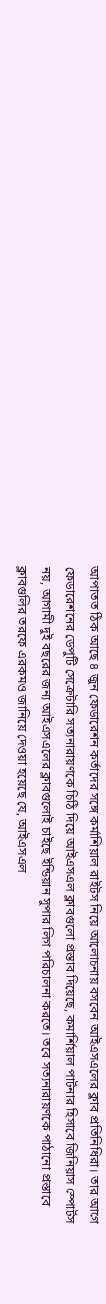আপাতত ঠিক আছে ৪ জুন ফেডারেশন কর্তাদের সঙ্গে কর্মাশিয়াল রাইটস নিয়ে আলোচনায় বসবেন আইএসএলের ক্লাব প্রতিনিধিরা। তার আগে ফেডারেশনের ডেপুটি সেক্রেটারি সত্যনারায়ণকে চিঠি দিয়ে আইএসএল ক্লাবগুলো প্রস্তাব দিয়েছে, কমার্শিয়াল পার্টনার হিসাবে জিনিয়াস স্পোর্টস নয়, আগামী দুই বছরের জন্য আইএসএলের ক্লাবগুলোই চাইছে ইন্ডিয়ান সুপার লিগ পরিচালনা করতে। তবে সত্যনারায়ণকে পাঠানো প্রস্তাবে ক্লাবগুলির তরফে এরকমও জানিয়ে দেওয়া হয়েছে যে, আইএসএল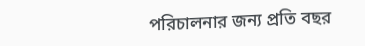পরিচালনার জন্য প্রতি বছর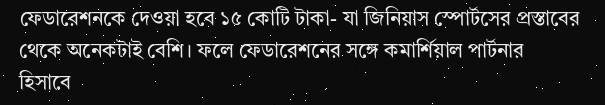ফেডারেশনকে দেওয়া হবে ১৫ কোটি টাকা- যা জিনিয়াস স্পোর্টসের প্রস্তাবের থেকে অনেকটাই বেশি। ফলে ফেডারেশনের সঙ্গে কমার্শিয়াল পার্টনার হিসাবে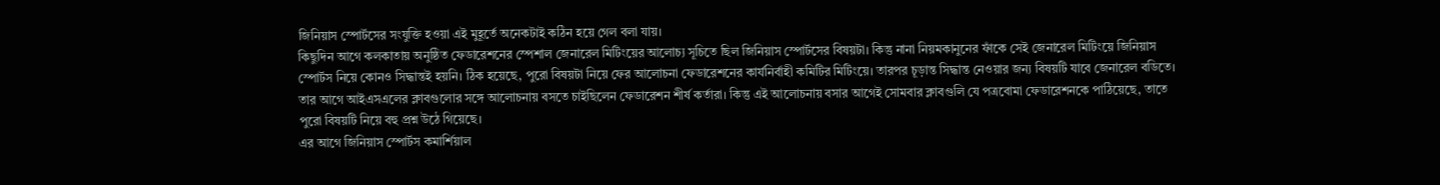জিনিয়াস স্পোর্টসের সংযুক্তি হওয়া এই মুহূর্তে অনেকটাই কঠিন হয়ে গেল বলা যায়।
কিছুদিন আগে কলকাতায় অনুষ্ঠিত ফেডারেশনের স্পেশাল জেনারেল মিটিংয়ের আলোচ্য সূচিতে ছিল জিনিয়াস স্পোর্টসের বিষয়টা। কিন্তু নানা নিয়মকানুনের ফাঁকে সেই জেনারেল মিটিংয়ে জিনিয়াস স্পোর্টস নিয়ে কোনও সিদ্ধান্তই হয়নি। ঠিক হয়েছে, পুরো বিষয়টা নিয়ে ফের আলোচনা ফেডারেশনের কার্যনির্বাহী কমিটির মিটিংয়ে। তারপর চূড়ান্ত সিদ্ধান্ত নেওয়ার জন্য বিষয়টি যাবে জেনারেল বডিতে। তার আগে আইএসএলের ক্লাবগুলোর সঙ্গে আলোচনায় বসতে চাইছিলেন ফেডারেশন শীর্ষ কর্তারা। কিন্তু এই আলোচনায় বসার আগেই সোমবার ক্লাবগুলি যে পত্রবোমা ফেডারেশনকে পাঠিয়েছে, তাতে পুরো বিষয়টি নিয়ে বহু প্রশ্ন উঠে গিয়েছে।
এর আগে জিনিয়াস স্পোর্টস কমার্শিয়াল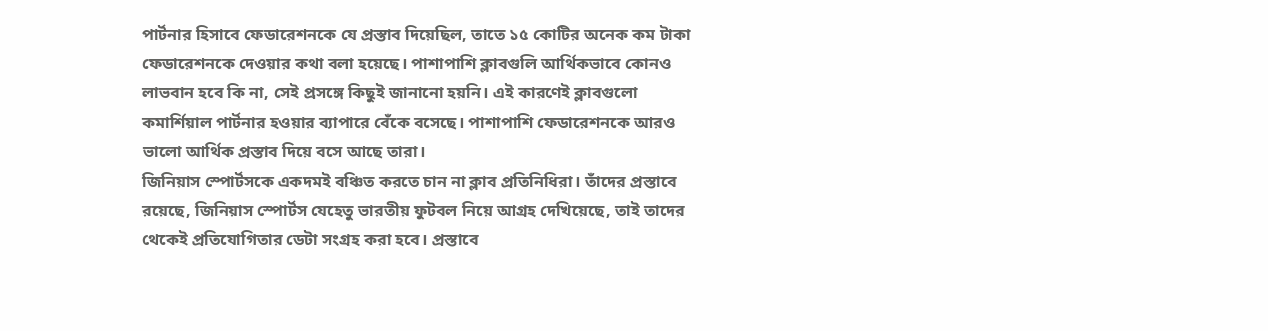পার্টনার হিসাবে ফেডারেশনকে যে প্রস্তাব দিয়েছিল, তাতে ১৫ কোটির অনেক কম টাকা ফেডারেশনকে দেওয়ার কথা বলা হয়েছে। পাশাপাশি ক্লাবগুলি আর্থিকভাবে কোনও লাভবান হবে কি না, সেই প্রসঙ্গে কিছুই জানানো হয়নি। এই কারণেই ক্লাবগুলো কমার্শিয়াল পার্টনার হওয়ার ব্যাপারে বেঁকে বসেছে। পাশাপাশি ফেডারেশনকে আরও ভালো আর্থিক প্রস্তাব দিয়ে বসে আছে তারা।
জিনিয়াস স্পোর্টসকে একদমই বঞ্চিত করতে চান না ক্লাব প্রতিনিধিরা। তাঁদের প্রস্তাবে রয়েছে, জিনিয়াস স্পোর্টস যেহেতু ভারতীয় ফুটবল নিয়ে আগ্রহ দেখিয়েছে, তাই তাদের থেকেই প্রতিযোগিতার ডেটা সংগ্রহ করা হবে। প্রস্তাবে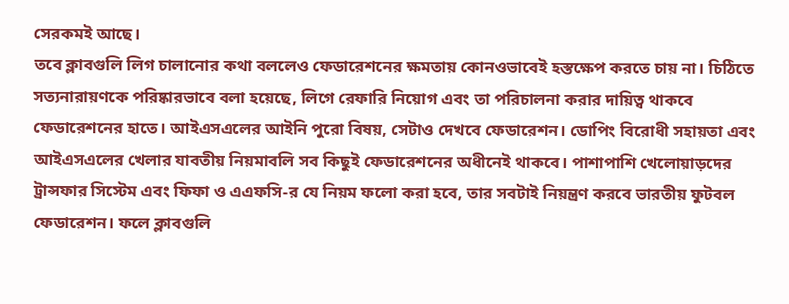সেরকমই আছে।
তবে ক্লাবগুলি লিগ চালানোর কথা বললেও ফেডারেশনের ক্ষমতায় কোনওভাবেই হস্তক্ষেপ করতে চায় না। চিঠিতে সত্যনারায়ণকে পরিষ্কারভাবে বলা হয়েছে, লিগে রেফারি নিয়োগ এবং তা পরিচালনা করার দায়িত্ব থাকবে ফেডারেশনের হাতে। আইএসএলের আইনি পুরো বিষয়, সেটাও দেখবে ফেডারেশন। ডোপিং বিরোধী সহায়তা এবং আইএসএলের খেলার যাবতীয় নিয়মাবলি সব কিছুই ফেডারেশনের অধীনেই থাকবে। পাশাপাশি খেলোয়াড়দের ট্রান্সফার সিস্টেম এবং ফিফা ও এএফসি-র যে নিয়ম ফলো করা হবে, তার সবটাই নিয়ন্ত্রণ করবে ভারতীয় ফুটবল ফেডারেশন। ফলে ক্লাবগুলি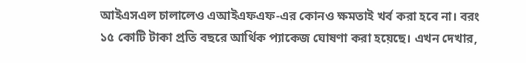আইএসএল চালালেও এআইএফএফ-এর কোনও ক্ষমতাই খর্ব করা হবে না। বরং ১৫ কোটি টাকা প্রতি বছরে আর্থিক প্যাকেজ ঘোষণা করা হয়েছে। এখন দেখার,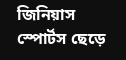জিনিয়াস স্পোর্টস ছেড়ে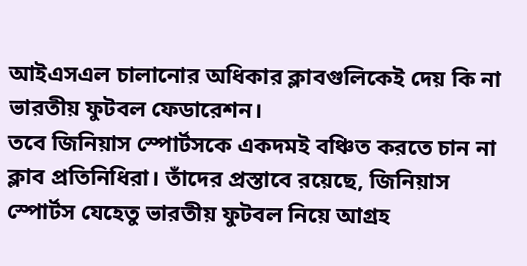আইএসএল চালানোর অধিকার ক্লাবগুলিকেই দেয় কি না ভারতীয় ফুটবল ফেডারেশন।
তবে জিনিয়াস স্পোর্টসকে একদমই বঞ্চিত করতে চান না ক্লাব প্রতিনিধিরা। তাঁদের প্রস্তাবে রয়েছে, জিনিয়াস স্পোর্টস যেহেতু ভারতীয় ফুটবল নিয়ে আগ্রহ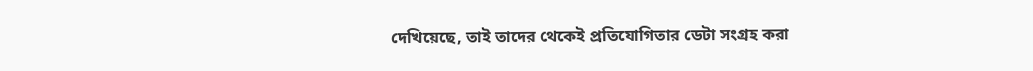দেখিয়েছে, তাই তাদের থেকেই প্রতিযোগিতার ডেটা সংগ্রহ করা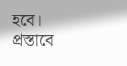হবে। প্রস্তাবে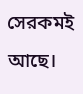সেরকমই আছে।